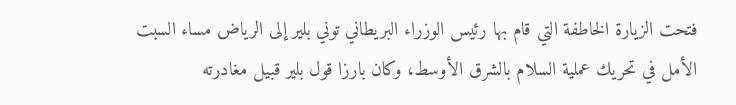فتحت الزيارة الخاطفة التي قام بها رئيس الوزراء البريطاني توني بلير إلى الرياض مساء السبت الأمل في تحريك عملية السلام بالشرق الأوسط، وكان بارزا قول بلير قبيل مغادرته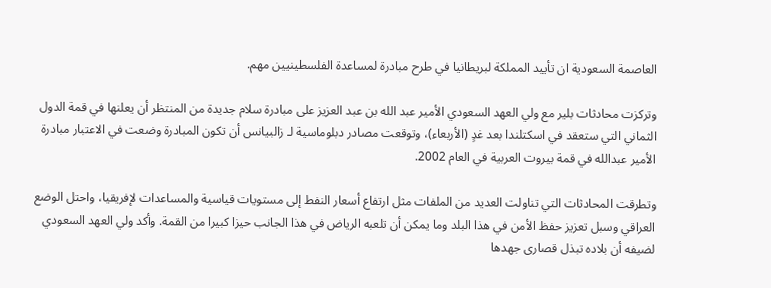العاصمة السعودية ان تأييد المملكة لبريطانيا في طرح مبادرة لمساعدة الفلسطينيين مهم.

وتركزت محادثات بلير مع ولي العهد السعودي الأمير عبد الله بن عبد العزيز على مبادرة سلام جديدة من المنتظر أن يعلنها في قمة الدول الثماني التي ستعقد في اسكتلندا بعد غدٍ (الأربعاء)، وتوقعت مصادر دبلوماسية لـ زالبيانس أن تكون المبادرة وضعت في الاعتبار مبادرة الأمير عبدالله في قمة بيروت العربية في العام 2002.

وتطرقت المحادثات التي تناولت العديد من الملفات مثل ارتفاع أسعار النفط إلى مستويات قياسية والمساعدات لإفريقيا، واحتل الوضع العراقي وسبل تعزيز حفظ الأمن في هذا البلد وما يمكن أن تلعبه الرياض في هذا الجانب حيزا كبيرا من القمة. وأكد ولي العهد السعودي لضيفه أن بلاده تبذل قصارى جهدها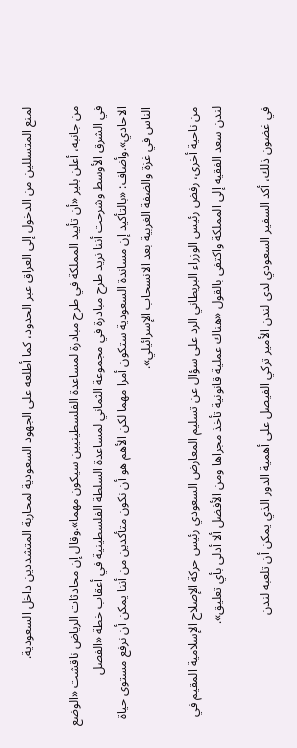لمنع المتسللين من الدخول إلى العراق عبر الحدود، كما أطلعه على الجهود السعودية لمحاربة المتشددين داخل السعودية.

من جانبه، أعلن بلير «أن تأييد المملكة في طرح مبادرة لمساعدة الفلسطينيين سيكون مهما».وقال إن محادثات الرياض ناقشت «الوضع في الشرق الأوسط وشرحت أننا نريد طرح مبادرة في مجموعة الثماني لمساعدة السلطة الفلسطينية في أعقاب خطة «الفصل الاحادي».وأضاف: «بالتأكيد إن مساندة السعودية ستكون أمرا مهما لكن الأهم هو أن نكون متأكدين من أننا يمكن أن نرفع مستوى حياة الناس في غزة والضفة الغربية بعد الانسحاب الإسرائيلي».

من ناحية أخرى، رفض رئيس الوزراء البريطاني الرد على سؤال عن تسليم المعارض السعودي رئيس حركة الإصلاح الإسلامية المقيم في لندن سعد الفقيه إلى المملكة واكتفى بالقول «هناك عملية قانونية تأخذ مجراها ومن الأفضل ألا أدلى بأي تعليق».

في غضون ذلك، أكد السفير السعودي لدى لندن الأمير تركي الفيصل على أهمية الدور الذي يمكن أن تلعبه لندن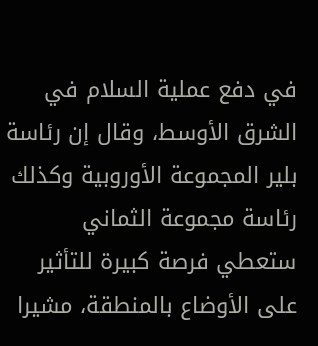في دفع عملية السلام في الشرق الأوسط، وقال إن رئاسة بلير المجموعة الأوروبية وكذلك رئاسة مجموعة الثماني ستعطي فرصة كبيرة للتأثير على الأوضاع بالمنطقة، مشيرا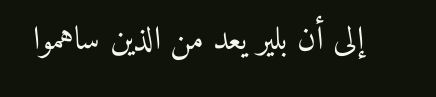إلى أن بلير يعد من الذين ساهموا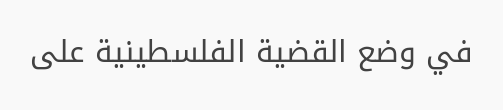في وضع القضية الفلسطينية على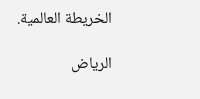الخريطة العالمية.

الرياض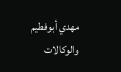مهدي أبوفطيم والوكالات